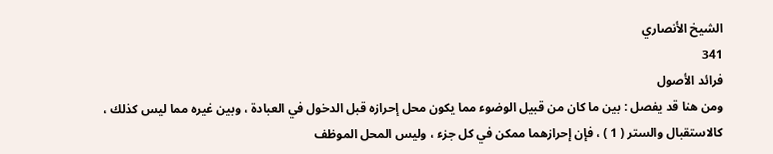الشيخ الأنصاري
341
فرائد الأصول
ومن هنا قد يفصل : بين ما كان من قبيل الوضوء مما يكون محل إحرازه قبل الدخول في العبادة ، وبين غيره مما ليس كذلك ، كالاستقبال والستر ( 1 ) ، فإن إحرازهما ممكن في كل جزء ، وليس المحل الموظف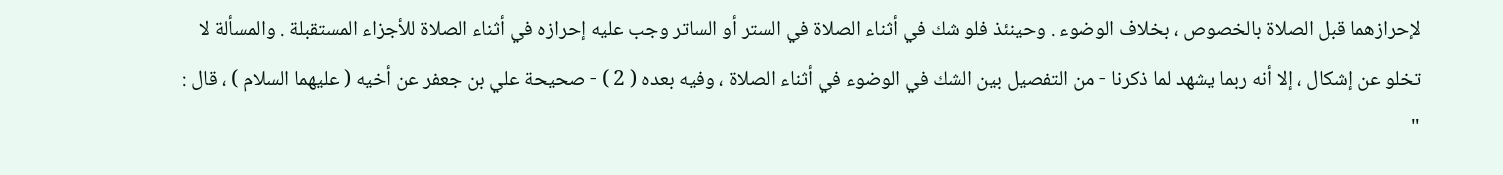لإحرازهما قبل الصلاة بالخصوص ، بخلاف الوضوء . وحينئذ فلو شك في أثناء الصلاة في الستر أو الساتر وجب عليه إحرازه في أثناء الصلاة للأجزاء المستقبلة . والمسألة لا تخلو عن إشكال ، إلا أنه ربما يشهد لما ذكرنا - من التفصيل بين الشك في الوضوء في أثناء الصلاة ، وفيه بعده ( 2 ) - صحيحة علي بن جعفر عن أخيه ( عليهما السلام ) ، قال : "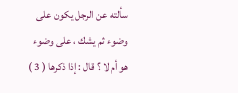سألته عن الرجل يكون على وضوء ثم يشك ، على وضوء هو أم لا ؟ قال : إذا ذكرها ( 3 )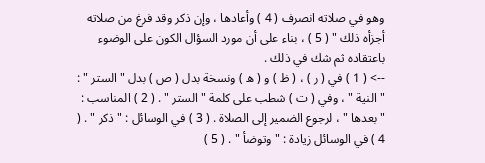وهو في صلاته انصرف ( 4 ) وأعادها ، وإن ذكر وقد فرغ من صلاته أجزأه ذلك " ( 5 ) ، بناء على أن مورد السؤال الكون على الوضوء باعتقاده ثم شك في ذلك .
--> ( 1 ) في ( ر ) ، ( ظ ) و ( ه ) ونسخة بدل ( ص ) بدل " الستر " : " النية " ، وفي ( ت ) شطب على كلمة " الستر " . ( 2 ) المناسب : " بعدها " ، لرجوع الضمير إلى الصلاة . ( 3 ) في الوسائل : " ذكر " . ( 4 ) في الوسائل زيادة : " وتوضأ " . ( 5 )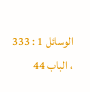الوسائل 1 : 333 ، الباب 44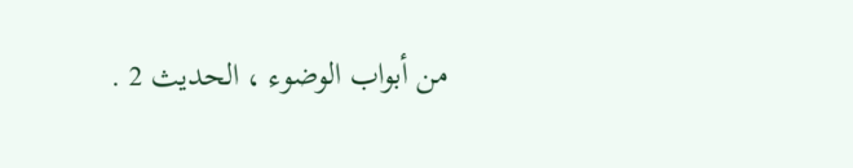من أبواب الوضوء ، الحديث 2 .